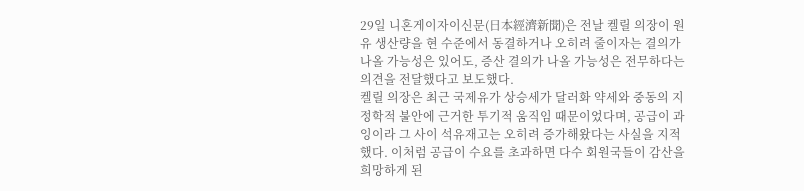29일 니혼게이자이신문(日本經濟新聞)은 전날 켈릴 의장이 원유 생산량을 현 수준에서 동결하거나 오히려 줄이자는 결의가 나올 가능성은 있어도, 증산 결의가 나올 가능성은 전무하다는 의견을 전달했다고 보도했다.
켈릴 의장은 최근 국제유가 상승세가 달러화 약세와 중동의 지정학적 불안에 근거한 투기적 움직임 때문이었다며, 공급이 과잉이라 그 사이 석유재고는 오히려 증가해왔다는 사실을 지적했다. 이처럼 공급이 수요를 초과하면 다수 회원국들이 감산을 희망하게 된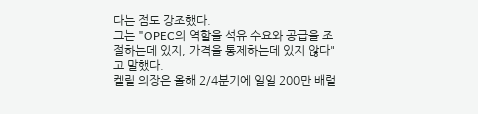다는 점도 강조했다.
그는 "OPEC의 역할을 석유 수요와 공급을 조절하는데 있지, 가격을 통제하는데 있지 않다"고 말했다.
켈릴 의장은 올해 2/4분기에 일일 200만 배럴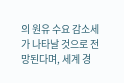의 원유 수요 감소세가 나타날 것으로 전망된다며, 세계 경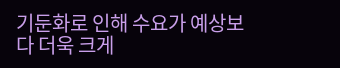기둔화로 인해 수요가 예상보다 더욱 크게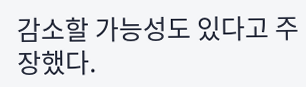감소할 가능성도 있다고 주장했다.